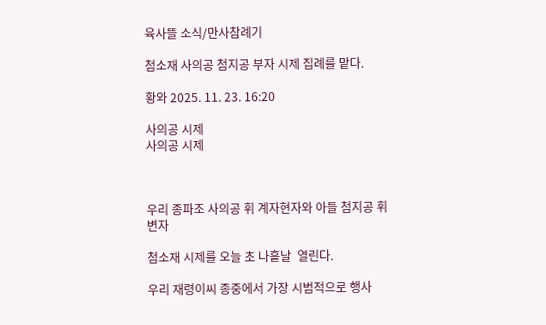육사뜰 소식/만사참례기

첨소재 사의공 첨지공 부자 시제 집례를 맡다.

황와 2025. 11. 23. 16:20

사의공 시제
사의공 시제



우리 종파조 사의공 휘 계자현자와 아들 첨지공 휘 변자

첨소재 시제를 오늘 초 나흩날  열린다.

우리 재령이씨 종중에서 가장 시범적으로 행사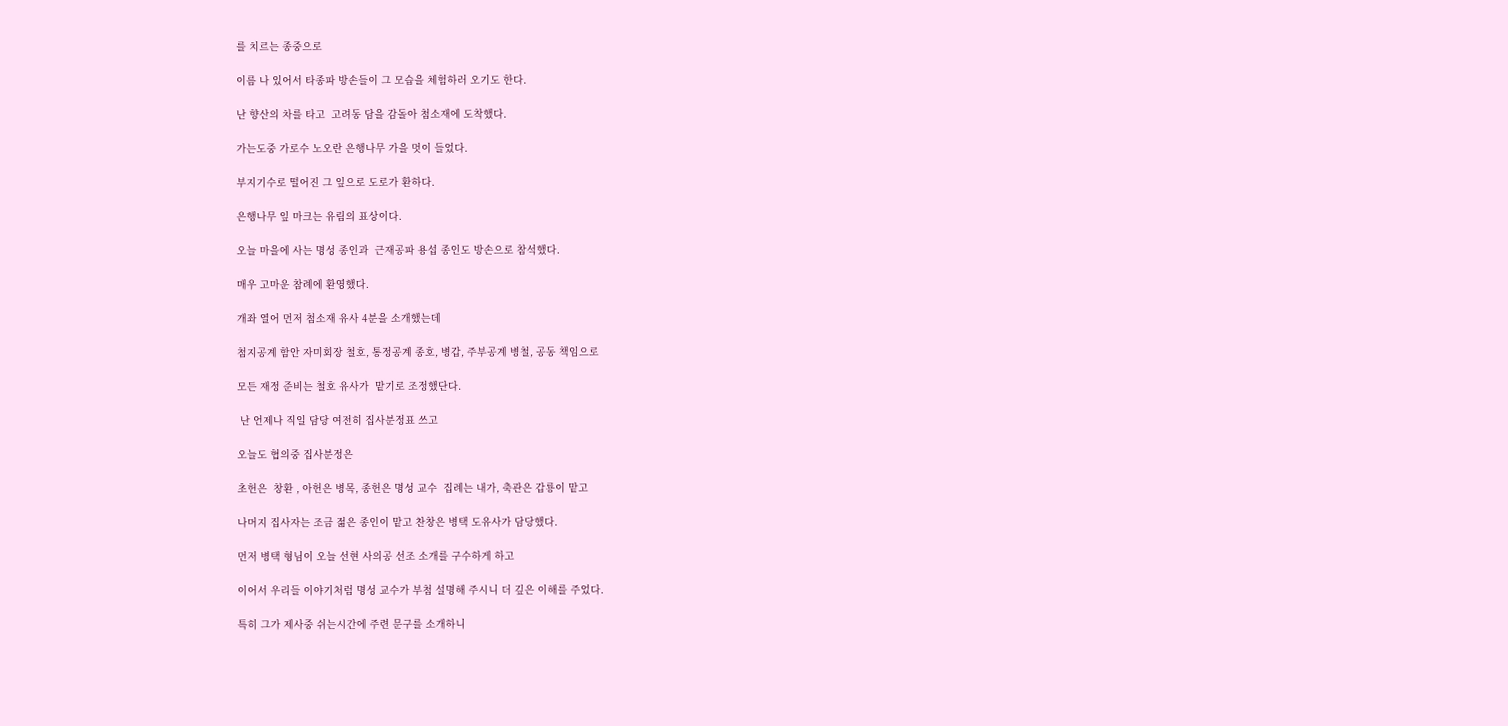를 치르는 종중으로

이름 나 있어서 타종파 방손들이 그 모습을 체험하러 오기도 한다.

난 향산의 차를 타고  고려동 담을 감돌아 첨소재에 도착했다.

가는도중 가로수 노오란 은행나무 가을 멋이 들었다.

부지기수로 떨어진 그 잎으로 도로가 환하다.

은행나무 잎 마크는 유림의 표상이다.

오늘 마을에 사는 명성 종인과  근재공파 용섭 종인도 방손으로 참석했다.

매우 고마운 참례에 환영했다.

개좌 열어 먼저 첨소재 유사 4분을 소개했는데

첨지공계 함안 자미회장 철호, 통정공계 종호, 병갑, 주부공계 병철, 공동 책임으로

모든 재정 준비는 철호 유사가  맡기로 조정했단다.

 난 언제나 직일 담당 여전히 집사분정표 쓰고

오늘도 협의중 집사분정은

초헌은  창환 , 아헌은 병목, 종헌은 명성 교수  집례는 내가, 축관은 갑룡이 맡고

나머지 집사자는 조금 젊은 종인이 맡고 찬창은 병택 도유사가 담당했다.

먼저 병택 형님이 오늘 선현 사의공 선조 소개를 구수하게 하고

이어서 우리들 이야기처럼 명성 교수가 부첨 설명해 주시니 더 깊은 이해를 주었다.

특히 그가 제사중 쉬는시간에 주련 문구를 소개하니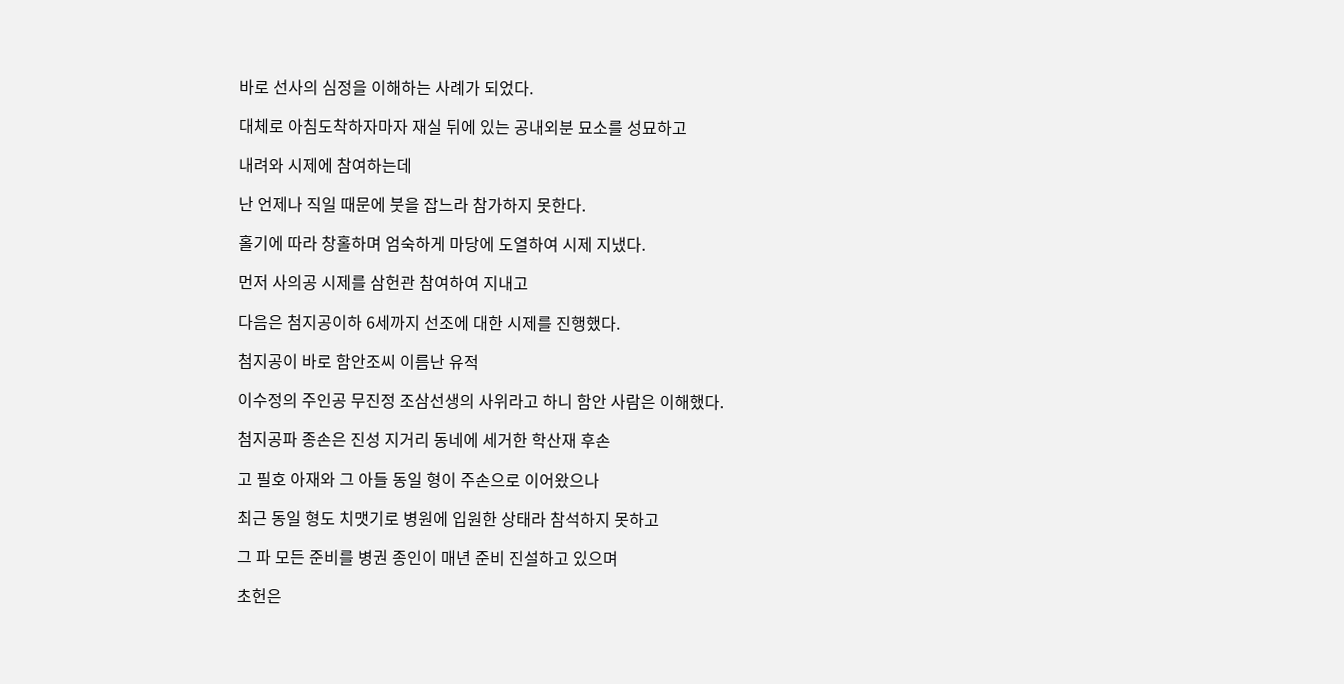바로 선사의 심정을 이해하는 사례가 되었다.

대체로 아침도착하자마자 재실 뒤에 있는 공내외분 묘소를 성묘하고

내려와 시제에 참여하는데

난 언제나 직일 때문에 붓을 잡느라 참가하지 못한다.

홀기에 따라 창홀하며 엄숙하게 마당에 도열하여 시제 지냈다.

먼저 사의공 시제를 삼헌관 참여하여 지내고

다음은 첨지공이하 6세까지 선조에 대한 시제를 진행했다.

첨지공이 바로 함안조씨 이름난 유적

이수정의 주인공 무진정 조삼선생의 사위라고 하니 함안 사람은 이해했다.

첨지공파 종손은 진성 지거리 동네에 세거한 학산재 후손

고 필호 아재와 그 아들 동일 형이 주손으로 이어왔으나

최근 동일 형도 치맷기로 병원에 입원한 상태라 참석하지 못하고

그 파 모든 준비를 병권 종인이 매년 준비 진설하고 있으며

초헌은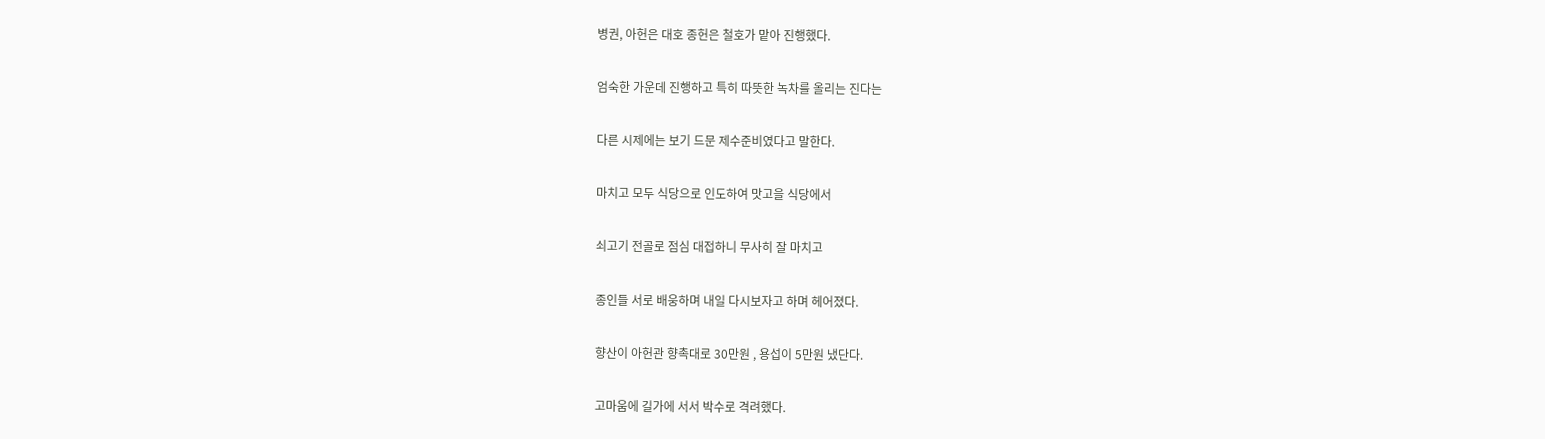병권, 아헌은 대호 종헌은 철호가 맡아 진행했다.

엄숙한 가운데 진행하고 특히 따뜻한 녹차를 올리는 진다는

다른 시제에는 보기 드문 제수준비였다고 말한다.

마치고 모두 식당으로 인도하여 맛고을 식당에서

쇠고기 전골로 점심 대접하니 무사히 잘 마치고

종인들 서로 배웅하며 내일 다시보자고 하며 헤어졌다.

향산이 아헌관 향촉대로 30만원 , 용섭이 5만원 냈단다.

고마움에 길가에 서서 박수로 격려했다.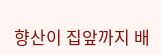향산이 집앞까지 배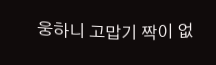웅하니 고맙기 짝이 없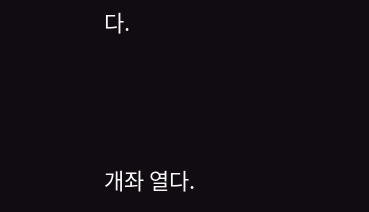다.





개좌 열다.